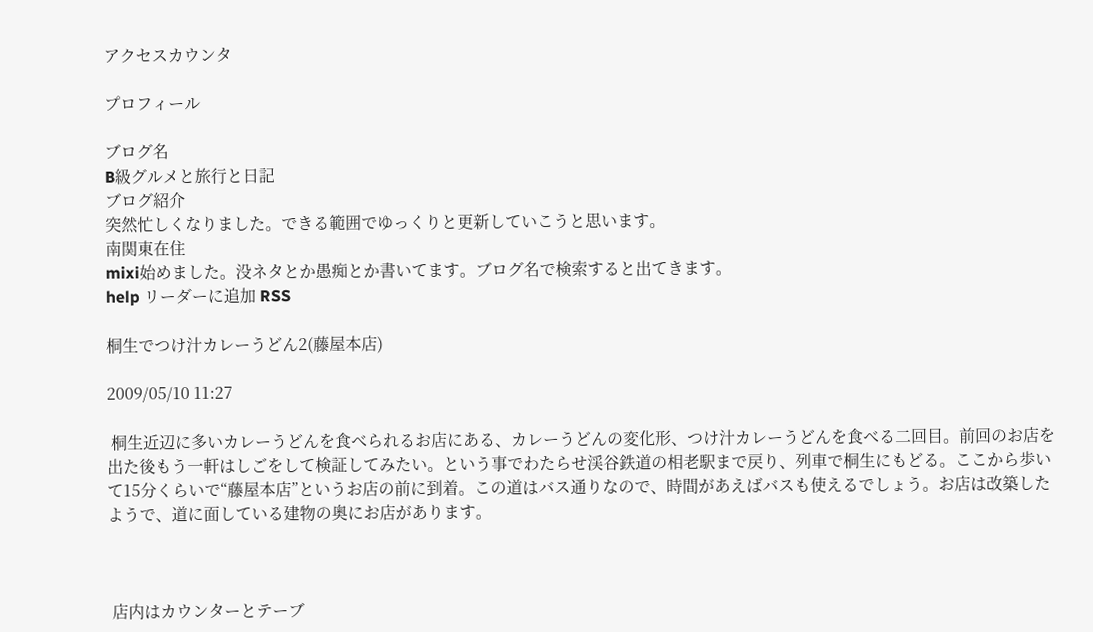アクセスカウンタ

プロフィール

ブログ名
B級グルメと旅行と日記
ブログ紹介
突然忙しくなりました。できる範囲でゆっくりと更新していこうと思います。
南関東在住
mixi始めました。没ネタとか愚痴とか書いてます。ブログ名で検索すると出てきます。
help リーダーに追加 RSS

桐生でつけ汁カレーうどん2(藤屋本店)

2009/05/10 11:27

 桐生近辺に多いカレーうどんを食べられるお店にある、カレーうどんの変化形、つけ汁カレーうどんを食べる二回目。前回のお店を出た後もう一軒はしごをして検証してみたい。という事でわたらせ渓谷鉄道の相老駅まで戻り、列車で桐生にもどる。ここから歩いて15分くらいで“藤屋本店”というお店の前に到着。この道はバス通りなので、時間があえばバスも使えるでしょう。お店は改築したようで、道に面している建物の奥にお店があります。



 店内はカウンターとテーブ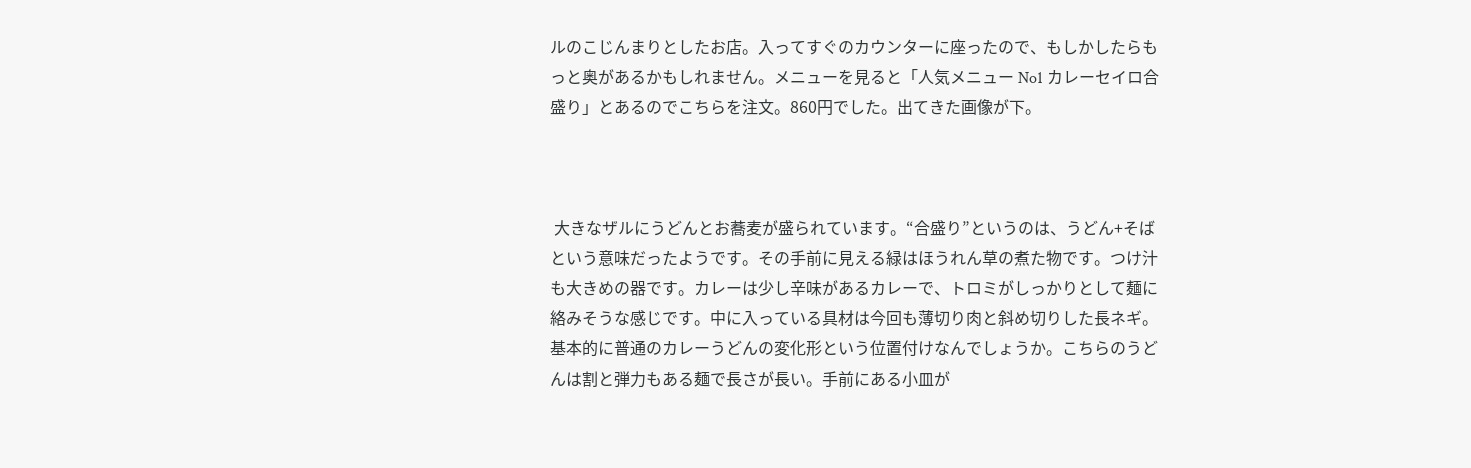ルのこじんまりとしたお店。入ってすぐのカウンターに座ったので、もしかしたらもっと奥があるかもしれません。メニューを見ると「人気メニュー No1 カレーセイロ合盛り」とあるのでこちらを注文。860円でした。出てきた画像が下。



 大きなザルにうどんとお蕎麦が盛られています。“合盛り”というのは、うどん+そばという意味だったようです。その手前に見える緑はほうれん草の煮た物です。つけ汁も大きめの器です。カレーは少し辛味があるカレーで、トロミがしっかりとして麺に絡みそうな感じです。中に入っている具材は今回も薄切り肉と斜め切りした長ネギ。基本的に普通のカレーうどんの変化形という位置付けなんでしょうか。こちらのうどんは割と弾力もある麺で長さが長い。手前にある小皿が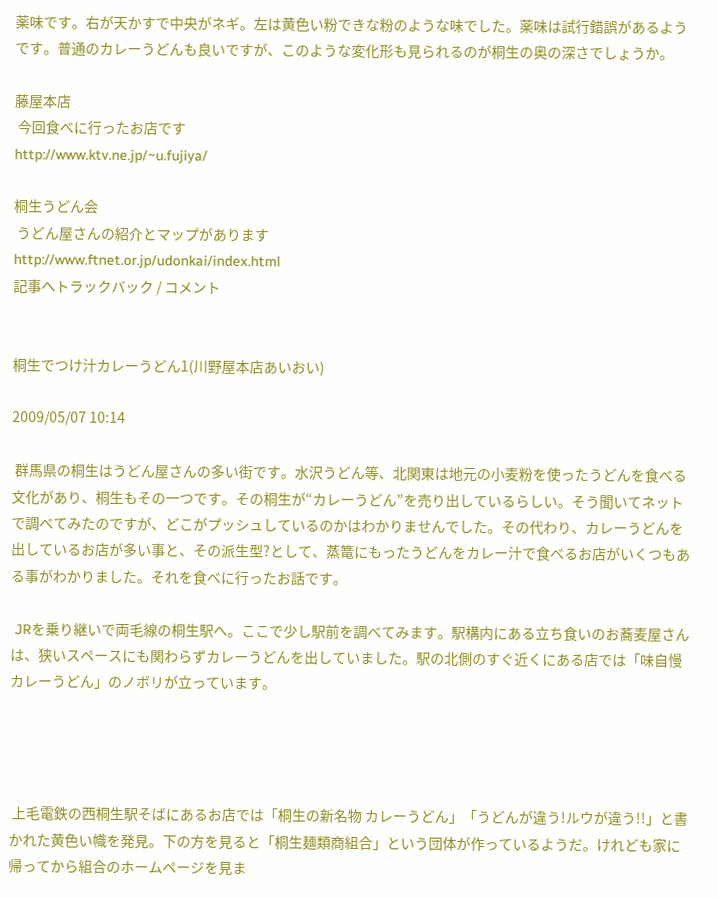薬味です。右が天かすで中央がネギ。左は黄色い粉できな粉のような味でした。薬味は試行錯誤があるようです。普通のカレーうどんも良いですが、このような変化形も見られるのが桐生の奥の深さでしょうか。

藤屋本店
 今回食べに行ったお店です
http://www.ktv.ne.jp/~u.fujiya/

桐生うどん会
 うどん屋さんの紹介とマップがあります
http://www.ftnet.or.jp/udonkai/index.html
記事へトラックバック / コメント


桐生でつけ汁カレーうどん1(川野屋本店あいおい)

2009/05/07 10:14

 群馬県の桐生はうどん屋さんの多い街です。水沢うどん等、北関東は地元の小麦粉を使ったうどんを食べる文化があり、桐生もその一つです。その桐生が“カレーうどん”を売り出しているらしい。そう聞いてネットで調べてみたのですが、どこがプッシュしているのかはわかりませんでした。その代わり、カレーうどんを出しているお店が多い事と、その派生型?として、蒸篭にもったうどんをカレー汁で食べるお店がいくつもある事がわかりました。それを食べに行ったお話です。

 JRを乗り継いで両毛線の桐生駅へ。ここで少し駅前を調べてみます。駅構内にある立ち食いのお蕎麦屋さんは、狭いスペースにも関わらずカレーうどんを出していました。駅の北側のすぐ近くにある店では「味自慢 カレーうどん」のノボリが立っています。




 上毛電鉄の西桐生駅そばにあるお店では「桐生の新名物 カレーうどん」「うどんが違う!ルウが違う!!」と書かれた黄色い幟を発見。下の方を見ると「桐生麺類商組合」という団体が作っているようだ。けれども家に帰ってから組合のホームページを見ま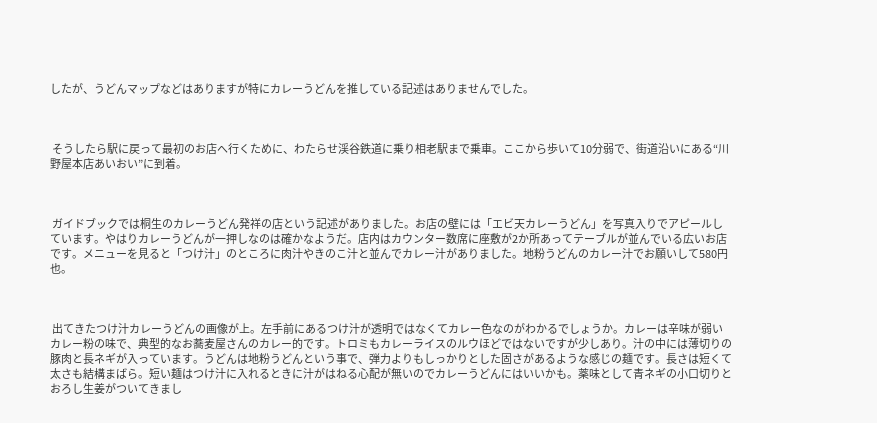したが、うどんマップなどはありますが特にカレーうどんを推している記述はありませんでした。



 そうしたら駅に戻って最初のお店へ行くために、わたらせ渓谷鉄道に乗り相老駅まで乗車。ここから歩いて10分弱で、街道沿いにある“川野屋本店あいおい”に到着。



 ガイドブックでは桐生のカレーうどん発祥の店という記述がありました。お店の壁には「エビ天カレーうどん」を写真入りでアピールしています。やはりカレーうどんが一押しなのは確かなようだ。店内はカウンター数席に座敷が2か所あってテーブルが並んでいる広いお店です。メニューを見ると「つけ汁」のところに肉汁やきのこ汁と並んでカレー汁がありました。地粉うどんのカレー汁でお願いして580円也。



 出てきたつけ汁カレーうどんの画像が上。左手前にあるつけ汁が透明ではなくてカレー色なのがわかるでしょうか。カレーは辛味が弱いカレー粉の味で、典型的なお蕎麦屋さんのカレー的です。トロミもカレーライスのルウほどではないですが少しあり。汁の中には薄切りの豚肉と長ネギが入っています。うどんは地粉うどんという事で、弾力よりもしっかりとした固さがあるような感じの麺です。長さは短くて太さも結構まばら。短い麺はつけ汁に入れるときに汁がはねる心配が無いのでカレーうどんにはいいかも。薬味として青ネギの小口切りとおろし生姜がついてきまし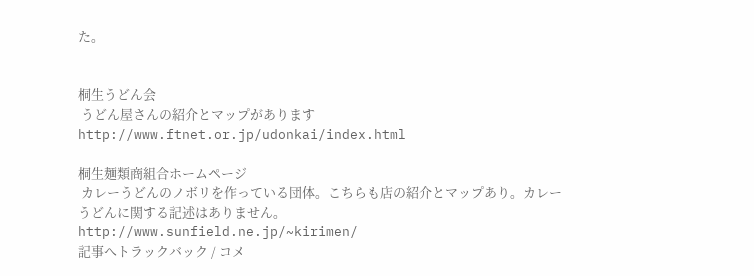た。


桐生うどん会
 うどん屋さんの紹介とマップがあります
http://www.ftnet.or.jp/udonkai/index.html

桐生麺類商組合ホームページ
 カレーうどんのノボリを作っている団体。こちらも店の紹介とマップあり。カレーうどんに関する記述はありません。
http://www.sunfield.ne.jp/~kirimen/
記事へトラックバック / コメ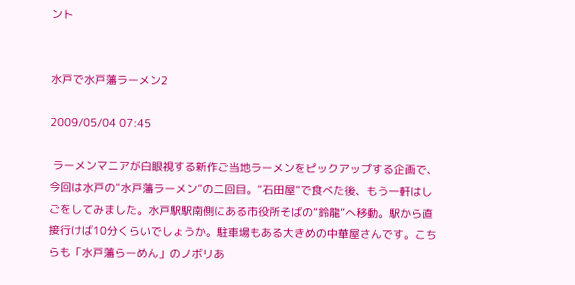ント


水戸で水戸藩ラーメン2

2009/05/04 07:45

 ラーメンマニアが白眼視する新作ご当地ラーメンをピックアップする企画で、今回は水戸の“水戸藩ラーメン”の二回目。“石田屋”で食べた後、もう一軒はしごをしてみました。水戸駅駅南側にある市役所そばの“鈴龍”へ移動。駅から直接行けば10分くらいでしょうか。駐車場もある大きめの中華屋さんです。こちらも「水戸藩らーめん」のノボリあ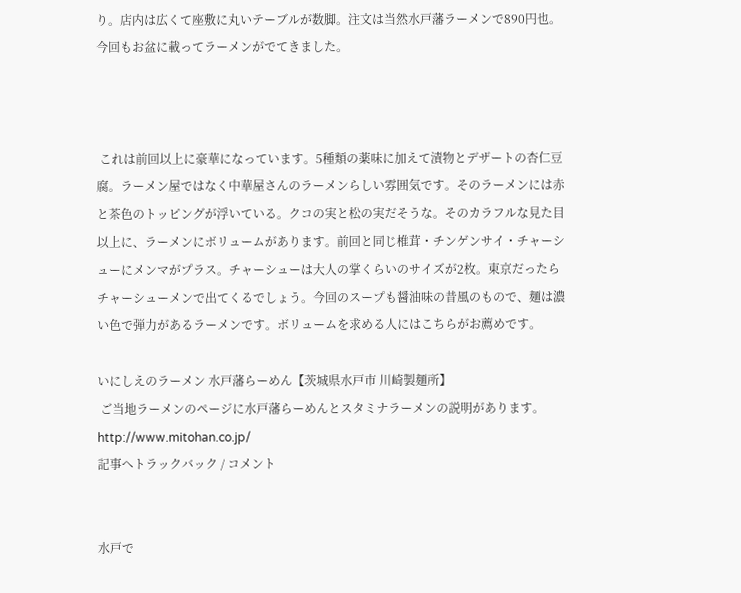り。店内は広くて座敷に丸いテーブルが数脚。注文は当然水戸藩ラーメンで890円也。今回もお盆に載ってラーメンがでてきました。



 これは前回以上に豪華になっています。5種類の薬味に加えて漬物とデザートの杏仁豆腐。ラーメン屋ではなく中華屋さんのラーメンらしい雰囲気です。そのラーメンには赤と茶色のトッピングが浮いている。クコの実と松の実だそうな。そのカラフルな見た目以上に、ラーメンにボリュームがあります。前回と同じ椎茸・チンゲンサイ・チャーシューにメンマがプラス。チャーシューは大人の掌くらいのサイズが2枚。東京だったらチャーシューメンで出てくるでしょう。今回のスープも醤油味の昔風のもので、麺は濃い色で弾力があるラーメンです。ボリュームを求める人にはこちらがお薦めです。

いにしえのラーメン 水戸藩らーめん【茨城県水戸市 川崎製麺所】
 ご当地ラーメンのページに水戸藩らーめんとスタミナラーメンの説明があります。
http://www.mitohan.co.jp/
記事へトラックバック / コメント


水戸で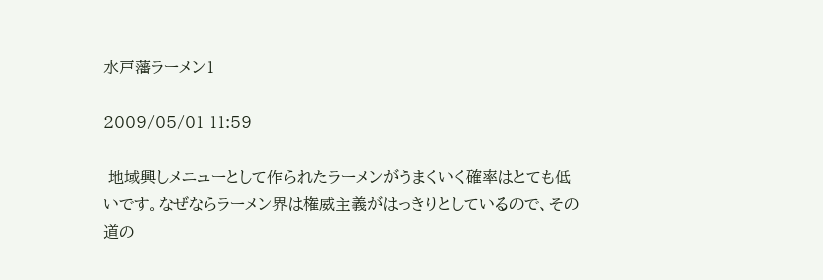水戸藩ラーメン1

2009/05/01 11:59

 地域興しメニューとして作られたラーメンがうまくいく確率はとても低いです。なぜならラーメン界は権威主義がはっきりとしているので、その道の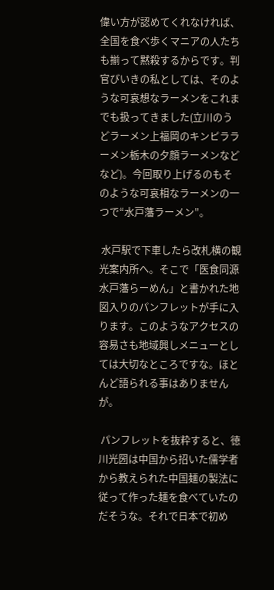偉い方が認めてくれなければ、全国を食べ歩くマニアの人たちも揃って黙殺するからです。判官びいきの私としては、そのような可哀想なラーメンをこれまでも扱ってきました(立川のうどラーメン上福岡のキンピララーメン栃木の夕顔ラーメンなどなど)。今回取り上げるのもそのような可哀相なラーメンの一つで“水戸藩ラーメン”。

 水戸駅で下車したら改札横の観光案内所へ。そこで「医食同源 水戸藩らーめん」と書かれた地図入りのパンフレットが手に入ります。このようなアクセスの容易さも地域興しメニューとしては大切なところですな。ほとんど語られる事はありませんが。

 パンフレットを抜粋すると、徳川光圀は中国から招いた儒学者から教えられた中国麺の製法に従って作った麺を食べていたのだそうな。それで日本で初め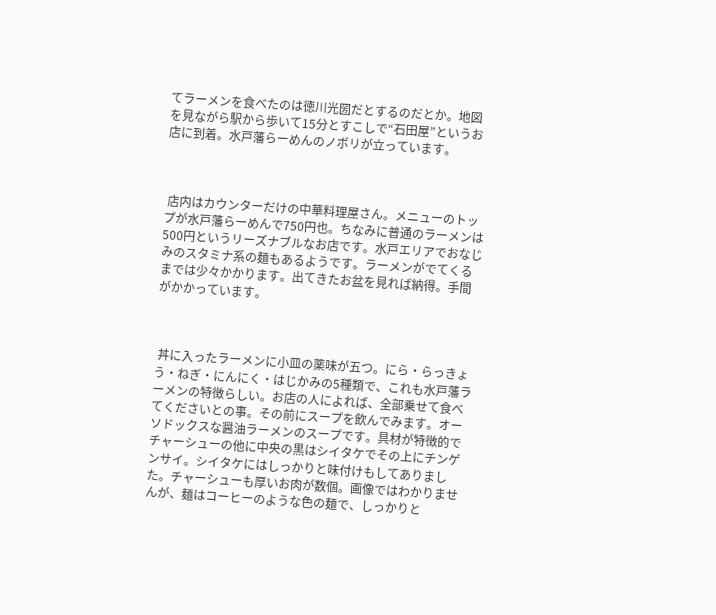てラーメンを食べたのは徳川光圀だとするのだとか。地図を見ながら駅から歩いて15分とすこしで“石田屋”というお店に到着。水戸藩らーめんのノボリが立っています。



 店内はカウンターだけの中華料理屋さん。メニューのトップが水戸藩らーめんで750円也。ちなみに普通のラーメンは500円というリーズナブルなお店です。水戸エリアでおなじみのスタミナ系の麺もあるようです。ラーメンがでてくるまでは少々かかります。出てきたお盆を見れば納得。手間がかかっています。



 丼に入ったラーメンに小皿の薬味が五つ。にら・らっきょう・ねぎ・にんにく・はじかみの5種類で、これも水戸藩ラーメンの特徴らしい。お店の人によれば、全部乗せて食べてくださいとの事。その前にスープを飲んでみます。オーソドックスな醤油ラーメンのスープです。具材が特徴的でチャーシューの他に中央の黒はシイタケでその上にチンゲンサイ。シイタケにはしっかりと味付けもしてありました。チャーシューも厚いお肉が数個。画像ではわかりませんが、麺はコーヒーのような色の麺で、しっかりと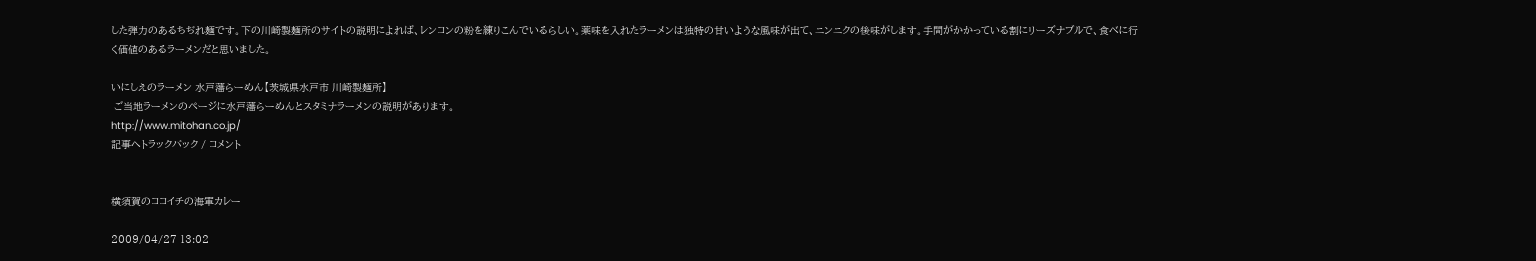した弾力のあるちぢれ麺です。下の川崎製麺所のサイトの説明によれば、レンコンの粉を練りこんでいるらしい。薬味を入れたラーメンは独特の甘いような風味が出て、ニンニクの後味がします。手間がかかっている割にリーズナブルで、食べに行く価値のあるラーメンだと思いました。

いにしえのラーメン 水戸藩らーめん【茨城県水戸市 川崎製麺所】
 ご当地ラーメンのページに水戸藩らーめんとスタミナラーメンの説明があります。
http://www.mitohan.co.jp/
記事へトラックバック / コメント


横須賀のココイチの海軍カレー

2009/04/27 13:02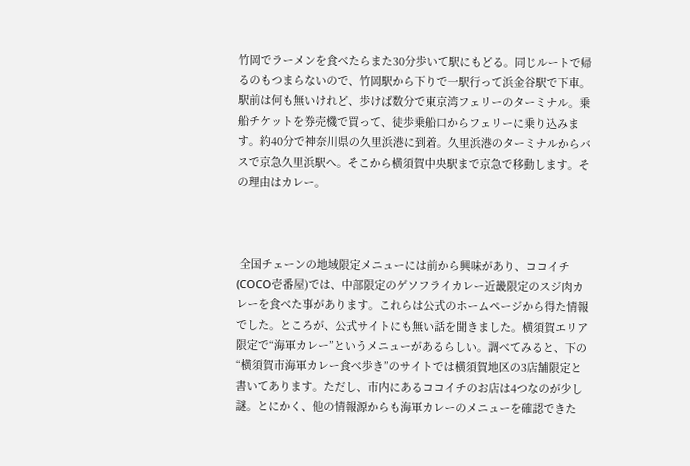竹岡でラーメンを食べたらまた30分歩いて駅にもどる。同じルートで帰るのもつまらないので、竹岡駅から下りで一駅行って浜金谷駅で下車。駅前は何も無いけれど、歩けば数分で東京湾フェリーのターミナル。乗船チケットを券売機で買って、徒歩乗船口からフェリーに乗り込みます。約40分で神奈川県の久里浜港に到着。久里浜港のターミナルからバスで京急久里浜駅へ。そこから横須賀中央駅まで京急で移動します。その理由はカレー。



 全国チェーンの地域限定メニューには前から興味があり、ココイチ(COCO壱番屋)では、中部限定のゲソフライカレー近畿限定のスジ肉カレーを食べた事があります。これらは公式のホームページから得た情報でした。ところが、公式サイトにも無い話を聞きました。横須賀エリア限定で“海軍カレー”というメニューがあるらしい。調べてみると、下の“横須賀市海軍カレー食べ歩き”のサイトでは横須賀地区の3店舗限定と書いてあります。ただし、市内にあるココイチのお店は4つなのが少し謎。とにかく、他の情報源からも海軍カレーのメニューを確認できた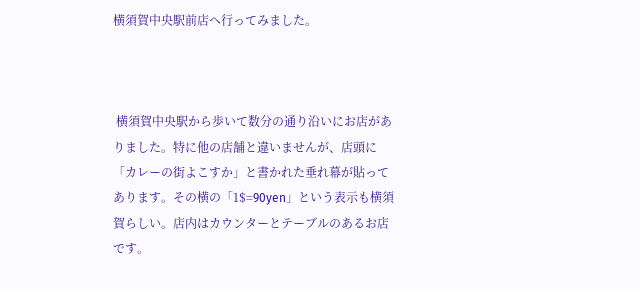横須賀中央駅前店へ行ってみました。



 横須賀中央駅から歩いて数分の通り沿いにお店がありました。特に他の店舗と違いませんが、店頭に「カレーの街よこすか」と書かれた垂れ幕が貼ってあります。その横の「1$=90yen」という表示も横須賀らしい。店内はカウンターとテーブルのあるお店です。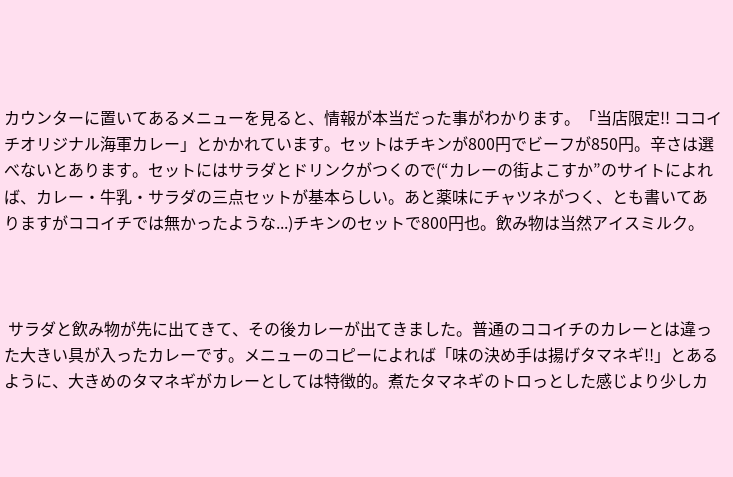カウンターに置いてあるメニューを見ると、情報が本当だった事がわかります。「当店限定!! ココイチオリジナル海軍カレー」とかかれています。セットはチキンが800円でビーフが850円。辛さは選べないとあります。セットにはサラダとドリンクがつくので(“カレーの街よこすか”のサイトによれば、カレー・牛乳・サラダの三点セットが基本らしい。あと薬味にチャツネがつく、とも書いてありますがココイチでは無かったような...)チキンのセットで800円也。飲み物は当然アイスミルク。



 サラダと飲み物が先に出てきて、その後カレーが出てきました。普通のココイチのカレーとは違った大きい具が入ったカレーです。メニューのコピーによれば「味の決め手は揚げタマネギ!!」とあるように、大きめのタマネギがカレーとしては特徴的。煮たタマネギのトロっとした感じより少しカ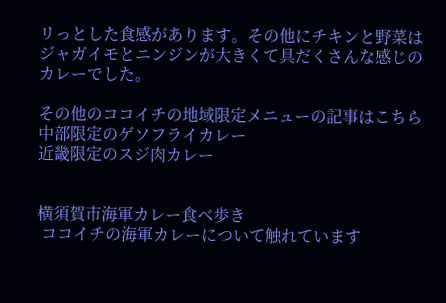リっとした食感があります。その他にチキンと野菜はジャガイモとニンジンが大きくて具だくさんな感じのカレーでした。

その他のココイチの地域限定メニューの記事はこちら
中部限定のゲソフライカレー
近畿限定のスジ肉カレー


横須賀市海軍カレー食べ歩き
 ココイチの海軍カレーについて触れています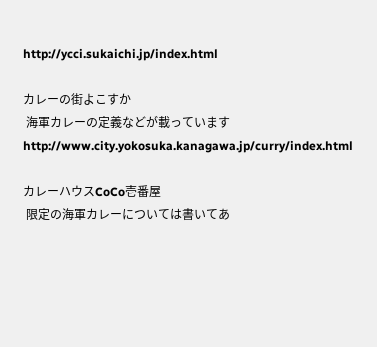http://ycci.sukaichi.jp/index.html

カレーの街よこすか
 海軍カレーの定義などが載っています
http://www.city.yokosuka.kanagawa.jp/curry/index.html

カレーハウスCoCo壱番屋
 限定の海軍カレーについては書いてあ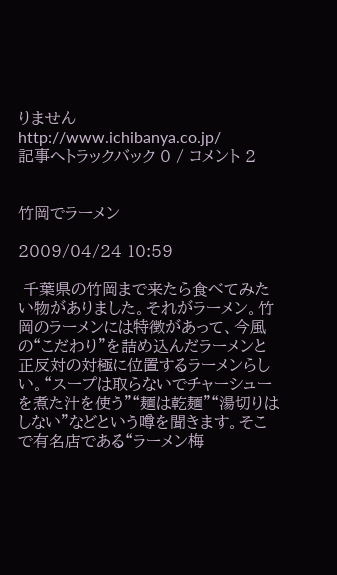りません
http://www.ichibanya.co.jp/
記事へトラックバック 0 / コメント 2


竹岡でラーメン

2009/04/24 10:59

 千葉県の竹岡まで来たら食べてみたい物がありました。それがラーメン。竹岡のラーメンには特徴があって、今風の“こだわり”を詰め込んだラーメンと正反対の対極に位置するラーメンらしい。“スープは取らないでチャーシューを煮た汁を使う”“麺は乾麺”“湯切りはしない”などという噂を聞きます。そこで有名店である“ラーメン梅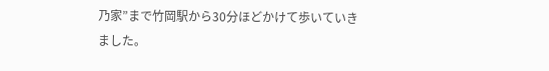乃家”まで竹岡駅から30分ほどかけて歩いていきました。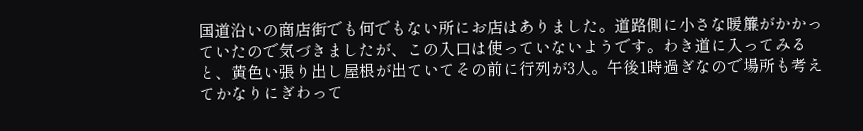国道沿いの商店街でも何でもない所にお店はありました。道路側に小さな暖簾がかかっていたので気づきましたが、この入口は使っていないようです。わき道に入ってみると、黄色い張り出し屋根が出ていてその前に行列が3人。午後1時過ぎなので場所も考えてかなりにぎわって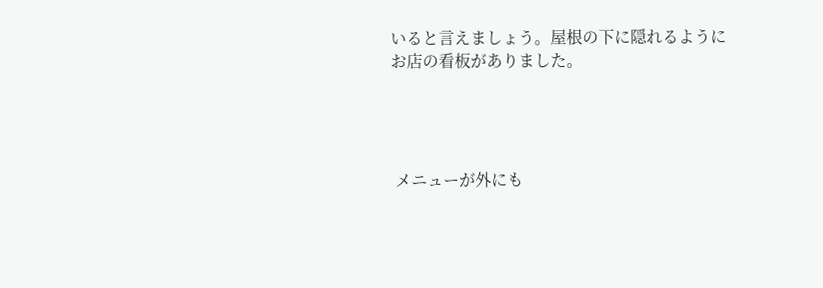いると言えましょう。屋根の下に隠れるようにお店の看板がありました。




 メニューが外にも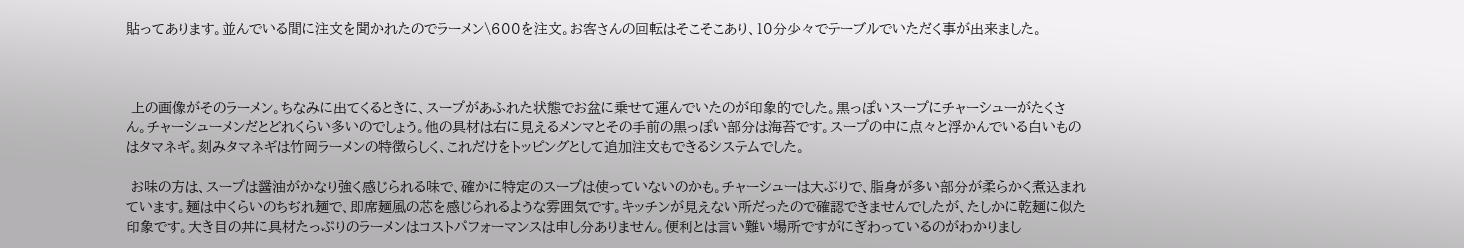貼ってあります。並んでいる間に注文を聞かれたのでラーメン\600を注文。お客さんの回転はそこそこあり、10分少々でテーブルでいただく事が出来ました。



 上の画像がそのラーメン。ちなみに出てくるときに、スープがあふれた状態でお盆に乗せて運んでいたのが印象的でした。黒っぽいスープにチャーシューがたくさん。チャーシューメンだとどれくらい多いのでしょう。他の具材は右に見えるメンマとその手前の黒っぽい部分は海苔です。スープの中に点々と浮かんでいる白いものはタマネギ。刻みタマネギは竹岡ラーメンの特徴らしく、これだけをトッピングとして追加注文もできるシステムでした。

 お味の方は、スープは醤油がかなり強く感じられる味で、確かに特定のスープは使っていないのかも。チャーシューは大ぶりで、脂身が多い部分が柔らかく煮込まれています。麺は中くらいのちぢれ麺で、即席麺風の芯を感じられるような雰囲気です。キッチンが見えない所だったので確認できませんでしたが、たしかに乾麺に似た印象です。大き目の丼に具材たっぷりのラーメンはコストパフォーマンスは申し分ありません。便利とは言い難い場所ですがにぎわっているのがわかりまし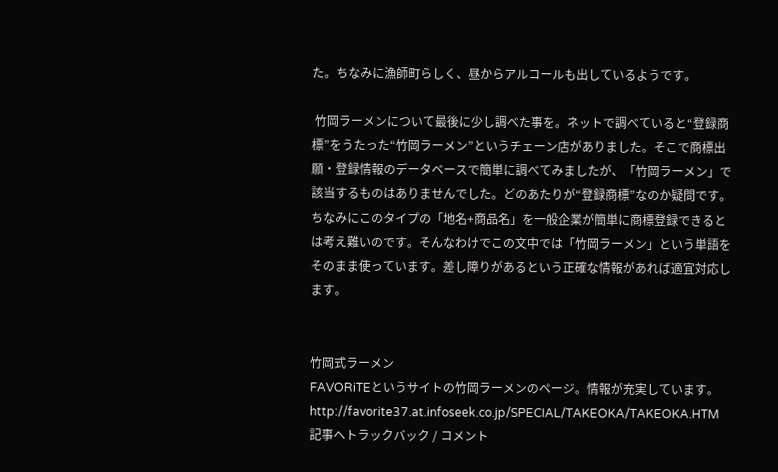た。ちなみに漁師町らしく、昼からアルコールも出しているようです。

 竹岡ラーメンについて最後に少し調べた事を。ネットで調べていると“登録商標”をうたった“竹岡ラーメン”というチェーン店がありました。そこで商標出願・登録情報のデータベースで簡単に調べてみましたが、「竹岡ラーメン」で該当するものはありませんでした。どのあたりが“登録商標”なのか疑問です。ちなみにこのタイプの「地名+商品名」を一般企業が簡単に商標登録できるとは考え難いのです。そんなわけでこの文中では「竹岡ラーメン」という単語をそのまま使っています。差し障りがあるという正確な情報があれば適宜対応します。


竹岡式ラーメン
FAVORiTEというサイトの竹岡ラーメンのページ。情報が充実しています。
http://favorite37.at.infoseek.co.jp/SPECIAL/TAKEOKA/TAKEOKA.HTM
記事へトラックバック / コメント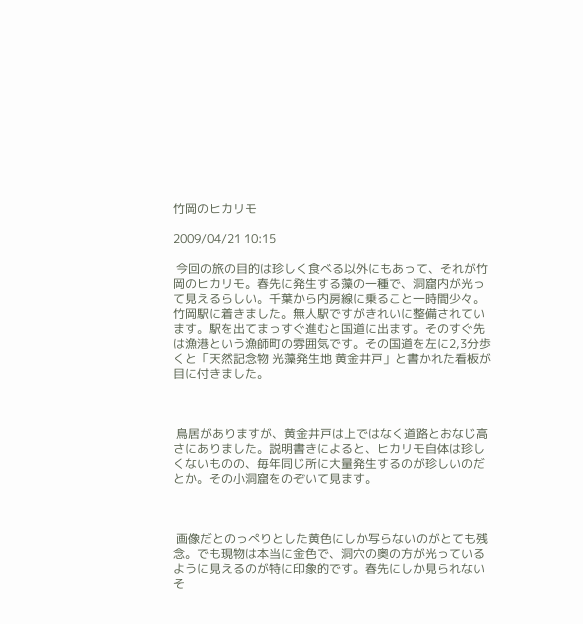竹岡のヒカリモ

2009/04/21 10:15

 今回の旅の目的は珍しく食べる以外にもあって、それが竹岡のヒカリモ。春先に発生する藻の一種で、洞窟内が光って見えるらしい。千葉から内房線に乗ること一時間少々。竹岡駅に着きました。無人駅ですがきれいに整備されています。駅を出てまっすぐ進むと国道に出ます。そのすぐ先は漁港という漁師町の雰囲気です。その国道を左に2,3分歩くと「天然記念物 光藻発生地 黄金井戸」と書かれた看板が目に付きました。



 鳥居がありますが、黄金井戸は上ではなく道路とおなじ高さにありました。説明書きによると、ヒカリモ自体は珍しくないものの、毎年同じ所に大量発生するのが珍しいのだとか。その小洞窟をのぞいて見ます。



 画像だとのっぺりとした黄色にしか写らないのがとても残念。でも現物は本当に金色で、洞穴の奥の方が光っているように見えるのが特に印象的です。春先にしか見られないそ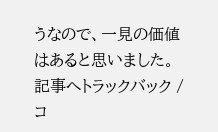うなので、一見の価値はあると思いました。
記事へトラックバック / コ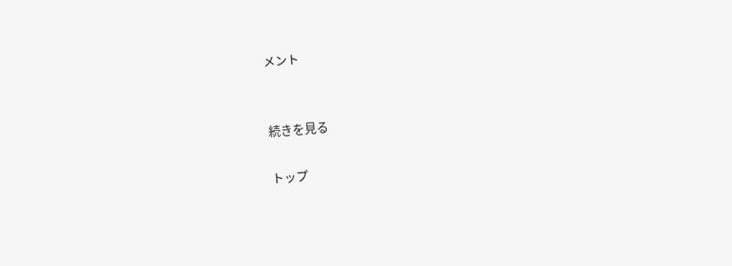メント


続きを見る

トップ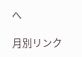へ

月別リンク